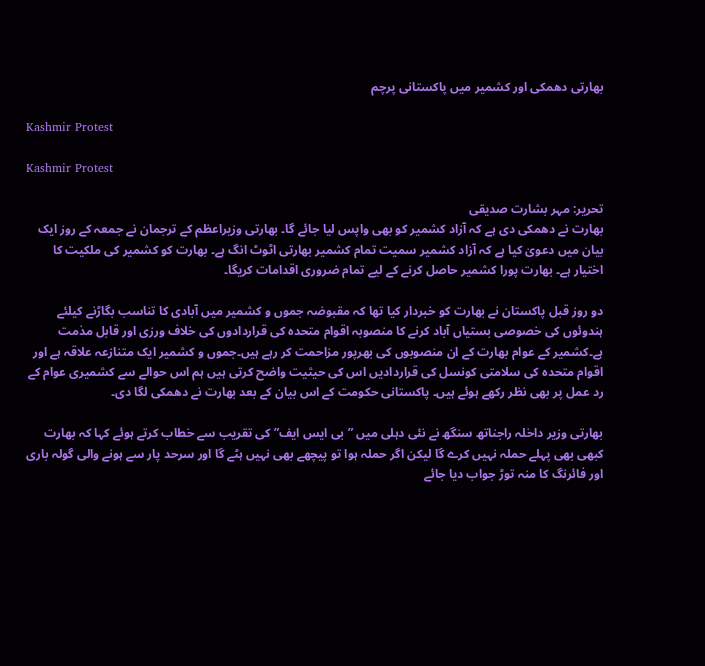بھارتی دھمکی اور کشمیر میں پاکستانی پرچم

Kashmir Protest

Kashmir Protest

تحریر: مہر بشارت صدیقی
بھارت نے دھمکی دی ہے کہ آزاد کشمیر کو بھی واپس لیا جائے گا۔ بھارتی وزیراعظم کے ترجمان نے جمعہ کے روز ایک بیان میں دعویٰ کیا ہے کہ آزاد کشمیر سمیت تمام کشمیر بھارتی اٹوٹ انگ ہے۔ بھارت کو کشمیر کی ملکیت کا اختیار ہے۔ بھارت پورا کشمیر حاصل کرنے کے لیے تمام ضروری اقدامات کریگا۔

دو روز قبل پاکستان نے بھارت کو خبردار کیا تھا کہ مقبوضہ جموں و کشمیر میں آبادی کا تناسب بگاڑنے کیلئے ہندوئوں کی خصوصی بستیاں آباد کرنے کا منصوبہ اقوام متحدہ کی قراردادوں کی خلاف ورزی اور قابل مذمت ہے۔کشمیر کے عوام بھارت کے ان منصوبوں کی بھرپور مزاحمت کر رہے ہیں۔جموں و کشمیر ایک متنازعہ علاقہ ہے اور اقوام متحدہ کی سلامتی کونسل کی قراردادیں اس کی حیثیت واضح کرتی ہیں ہم اس حوالے سے کشمیری عوام کے رد عمل پر بھی نظر رکھے ہوئے ہیں۔ پاکستانی حکومت کے اس بیان کے بعد بھارت نے دھمکی لگا دی۔

بھارتی وزیر داخلہ راجناتھ سنگھ نے نئی دہلی میں ”بی ایس ایف” کی تقریب سے خطاب کرتے ہوئے کہا کہ بھارت کبھی بھی پہلے حملہ نہیں کرے گا لیکن اگر حملہ ہوا تو پیچھے بھی نہیں ہٹے گا اور سرحد پار سے ہونے والی گولہ باری اور فائرنگ کا منہ توڑ جواب دیا جائے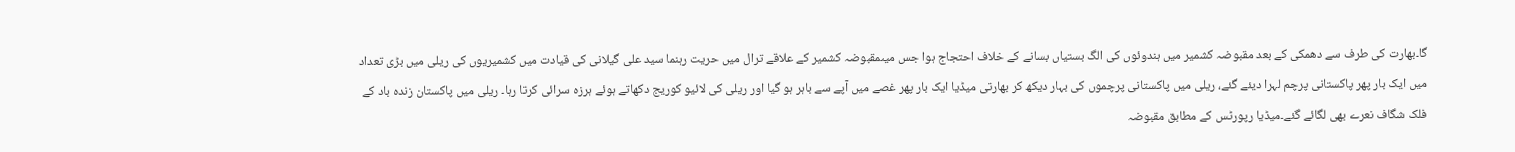گا۔بھارت کی طرف سے دھمکی کے بعد مقبوضہ کشمیر میں ہندوئوں کی الگ بستیاں بسانے کے خلاف احتجاج ہوا جس میںمقبوضہ کشمیر کے علاقے ترال میں حریت رہنما سید علی گیلانی کی قیادت میں کشمیریوں کی ریلی میں بڑی تعداد میں ایک بار پھر پاکستانی پرچم لہرا دیئے گئے، ریلی میں پاکستانی پرچموں کی بہار دیکھ کر بھارتی میڈیا ایک بار پھر غصے میں آپے سے باہر ہو گیا اور ریلی کی لائیو کوریج دکھاتے ہوئے ہرزہ سرائی کرتا رہا۔ ریلی میں پاکستان زندہ باد کے فلک شگاف نعرے بھی لگائے گئے۔میڈیا رپورٹس کے مطابق مقبوضہ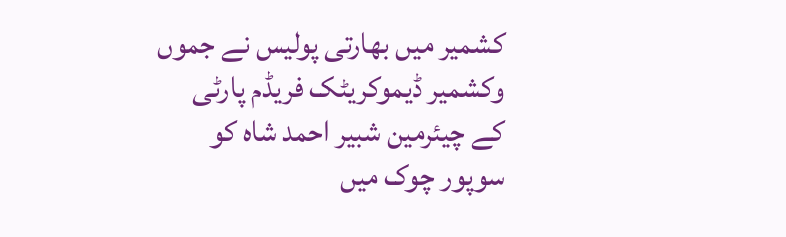کشمیر میں بھارتی پولیس نے جموں وکشمیر ڈیموکریٹک فریڈم پارٹی کے چیئرمین شبیر احمد شاہ کو سوپور چوک میں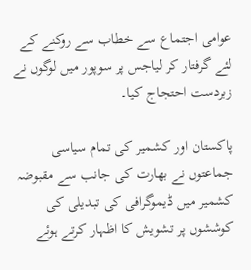عوامی اجتماع سے خطاب سے روکنے کے لئے گرفتار کر لیاجس پر سوپور میں لوگوں نے زبردست احتجاج کیا۔

پاکستان اور کشمیر کی تمام سیاسی جماعتوں نے بھارت کی جانب سے مقبوضہ کشمیر میں ڈیموگرافی کی تبدیلی کی کوششوں پر تشویش کا اظہار کرتے ہوئے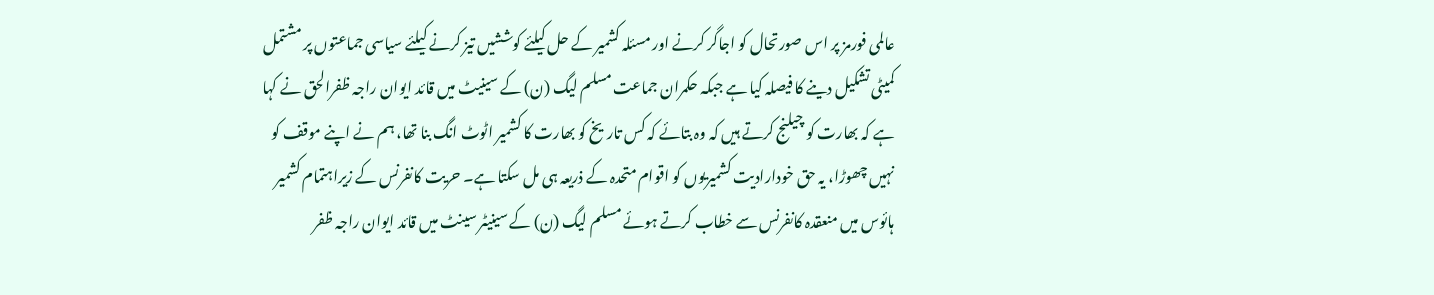عالمی فورمز پر اس صورتحال کو اجاگر کرنے اور مسئلہ کشمیر کے حل کیلئے کوششیں تیز کرنے کیلئے سیاسی جماعتوں پر مشتمل کمیٹی تشکیل دینے کا فیصلہ کیا ہے جبکہ حکمران جماعت مسلم لیگ (ن) کے سینیٹ میں قائد ایوان راجہ ظفرالحق نے کہا ہے کہ بھارت کو چیلنج کرتے ہیں کہ وہ بتائے کہ کس تاریخ کو بھارت کا کشمیر اٹوٹ انگ بنا تھا، ہم نے اپنے موقف کو نہیں چھوڑا، یہ حق خودارادیت کشمیریوں کو اقوام متحدہ کے ذریعہ ہی مل سکتا ہے۔ حریت کانفرنس کے زیراہتمام کشمیر ہائوس میں منعقدہ کانفرنس سے خطاب کرتے ہوئے مسلم لیگ (ن) کے سینیٹر سینٹ میں قائد ایوان راجہ ظفر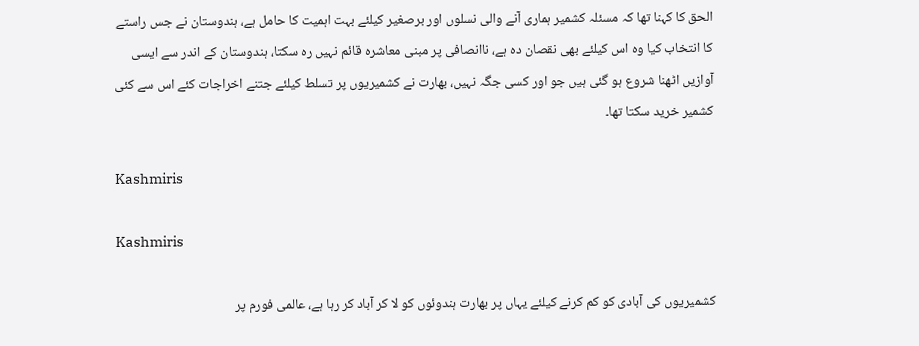الحق کا کہنا تھا کہ مسئلہ کشمیر ہماری آنے والی نسلوں اور برصغیر کیلئے بہت اہمیت کا حامل ہے، ہندوستان نے جس راستے کا انتخاب کیا وہ اس کیلئے بھی نقصان دہ ہے، ناانصافی پر مبنی معاشرہ قائم نہیں رہ سکتا، ہندوستان کے اندر سے ایسی آوازیں اٹھنا شروع ہو گئی ہیں جو اور کسی جگہ نہیں، بھارت نے کشمیریوں پر تسلط کیلئے جتنے اخراجات کئے اس سے کئی کشمیر خرید سکتا تھا۔

Kashmiris

Kashmiris

کشمیریوں کی آبادی کو کم کرنے کیلئے یہاں پر بھارت ہندوئوں کو لا کر آباد کر رہا ہے، عالمی فورم پر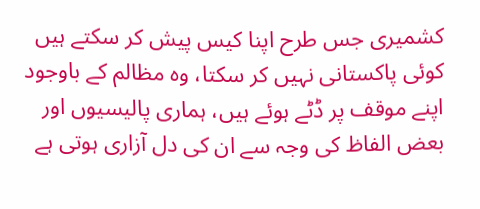کشمیری جس طرح اپنا کیس پیش کر سکتے ہیں کوئی پاکستانی نہیں کر سکتا، وہ مظالم کے باوجود اپنے موقف پر ڈٹے ہوئے ہیں، ہماری پالیسیوں اور بعض الفاظ کی وجہ سے ان کی دل آزاری ہوتی ہے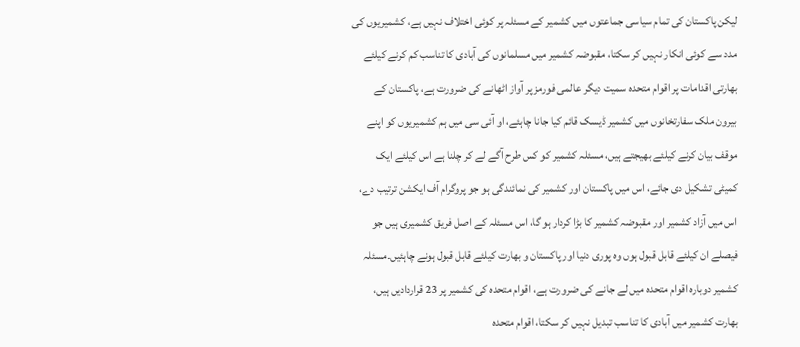لیکن پاکستان کی تمام سیاسی جماعتوں میں کشمیر کے مسئلہ پر کوئی اختلاف نہیں ہے، کشمیریوں کی مدد سے کوئی انکار نہیں کر سکتا، مقبوضہ کشمیر میں مسلمانوں کی آبادی کا تناسب کم کرنے کیلئے بھارتی اقدامات پر اقوام متحدہ سمیت دیگر عالمی فورمز پر آواز اٹھانے کی ضرورت ہے، پاکستان کے بیرون ملک سفارتخانوں میں کشمیر ڈیسک قائم کیا جانا چاہئے، او آئی سی میں ہم کشمیریوں کو اپنے موقف بیان کرنے کیلئے بھیجتے ہیں، مسئلہ کشمیر کو کس طرح آگے لے کر چلنا ہے اس کیلئے ایک کمیٹی تشکیل دی جائے، اس میں پاکستان اور کشمیر کی نمائندگی ہو جو پروگرام آف ایکشن ترتیب دے، اس میں آزاد کشمیر اور مقبوضہ کشمیر کا بڑا کردار ہو گا، اس مسئلہ کے اصل فریق کشمیری ہیں جو فیصلے ان کیلئے قابل قبول ہوں وہ پوری دنیا اور پاکستان و بھارت کیلئے قابل قبول ہونے چاہئیں۔مسئلہ کشمیر دوبارہ اقوام متحدہ میں لے جانے کی ضرورت ہے، اقوام متحدہ کی کشمیر پر 23 قراردادیں ہیں، بھارت کشمیر میں آبادی کا تناسب تبدیل نہیں کر سکتا، اقوام متحدہ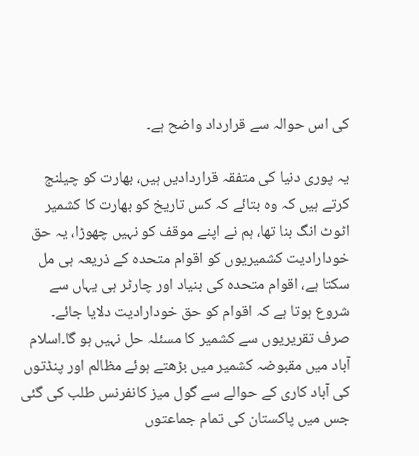کی اس حوالہ سے قرارداد واضح ہے۔

یہ پوری دنیا کی متفقہ قراردادیں ہیں، بھارت کو چیلنج کرتے ہیں کہ وہ بتائے کہ کس تاریخ کو بھارت کا کشمیر اٹوٹ انگ بنا تھا، ہم نے اپنے موقف کو نہیں چھوڑا، یہ حق خودارادیت کشمیریوں کو اقوام متحدہ کے ذریعہ ہی مل سکتا ہے، اقوام متحدہ کی بنیاد اور چارٹر ہی یہاں سے شروع ہوتا ہے کہ اقوام کو حق خودارادیت دلایا جائے۔ صرف تقریریوں سے کشمیر کا مسئلہ حل نہیں ہو گا۔اسلام آباد میں مقبوضہ کشمیر میں بڑھتے ہوئے مظالم اور پنڈتوں کی آباد کاری کے حوالے سے گول میز کانفرنس طلب کی گئی جس میں پاکستان کی تمام جماعتوں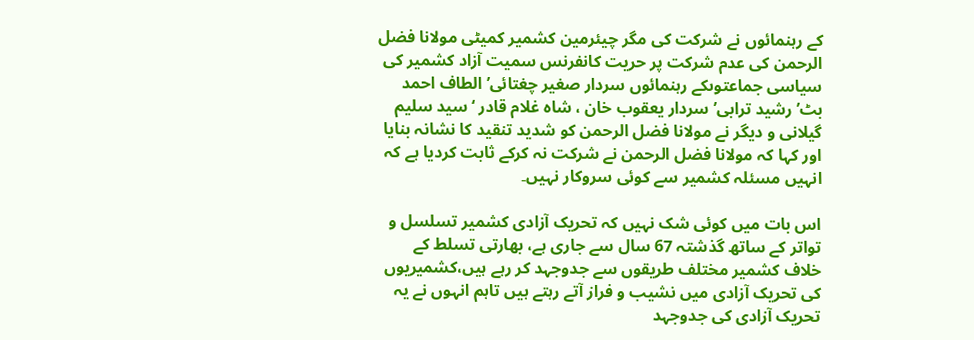کے رہنمائوں نے شرکت کی مگر چیئرمین کشمیر کمیٹی مولانا فضل الرحمن کی عدم شرکت پر حریت کانفرنس سمیت آزاد کشمیر کی سیاسی جماعتوںکے رہنمائوں سردار صغیر چغتائی’ الطاف احمد بٹ’ رشید ترابی’ سردار یعقوب خان ، شاہ غلام قادر ‘ سید سلیم گیلانی و دیگر نے مولانا فضل الرحمن کو شدید تنقید کا نشانہ بنایا اور کہا کہ مولانا فضل الرحمن نے شرکت نہ کرکے ثابت کردیا ہے کہ انہیں مسئلہ کشمیر سے کوئی سروکار نہیں۔

اس بات میں کوئی شک نہیں کہ تحریک آزادی کشمیر تسلسل و تواتر کے ساتھ گذشتہ 67 سال سے جاری ہے، بھارتی تسلط کے خلاف کشمیر مختلف طریقوں سے جدوجہد کر رہے ہیں،کشمیریوں کی تحریک آزادی میں نشیب و فراز آتے رہتے ہیں تاہم انہوں نے یہ تحریک آزادی کی جدوجہد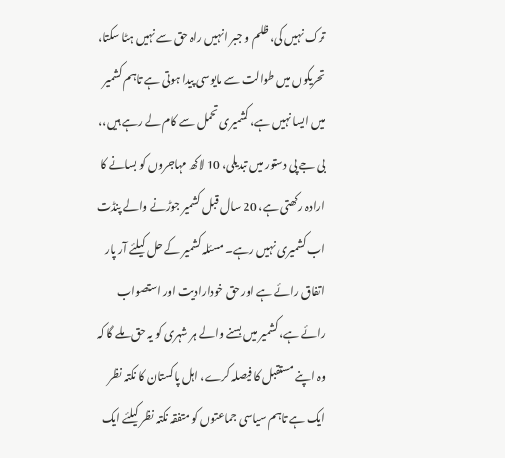ترک نہیں کی، ظلم و جبر انہیں راہ حق سے نہیں ہٹا سکتا، تحریکوں میں طوالت سے مایوسی پیدا ہوتی ہے تاہم کشمیر میں ایسا نہیں ہے، کشمیری تحمل سے کام لے رہے ہیں،، بی جے پی دستور میں تبدیلی، 10 لاکھ مہاجروں کو بسانے کا ارادہ رکھتی ہے، 20 سال قبل کشمیر جوڑنے والے پنڈت اب کشمیری نہیں رہے۔ مسئلہ کشمیر کے حل کیلئے آر پار اتفاق رائے ہے اور حق خودارادیت اور استصواب رائے ہے، کشمیر میں بسنے والے ہر شہری کو یہ حق ملے گا کہ وہ اپنے مستقبل کا فیصلہ کرے، اہل پاکستان کا نکتہ نظر ایک ہے تاہم سیاسی جماعتوں کو متفقہ نکتہ نظر کیلئے ایک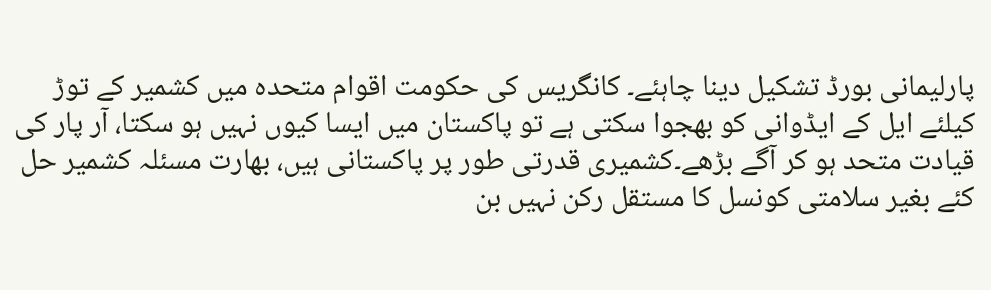پارلیمانی بورڈ تشکیل دینا چاہئے۔ کانگریس کی حکومت اقوام متحدہ میں کشمیر کے توڑ کیلئے ایل کے ایڈوانی کو بھجوا سکتی ہے تو پاکستان میں ایسا کیوں نہیں ہو سکتا، آر پار کی قیادت متحد ہو کر آگے بڑھے۔کشمیری قدرتی طور پر پاکستانی ہیں، بھارت مسئلہ کشمیر حل کئے بغیر سلامتی کونسل کا مستقل رکن نہیں بن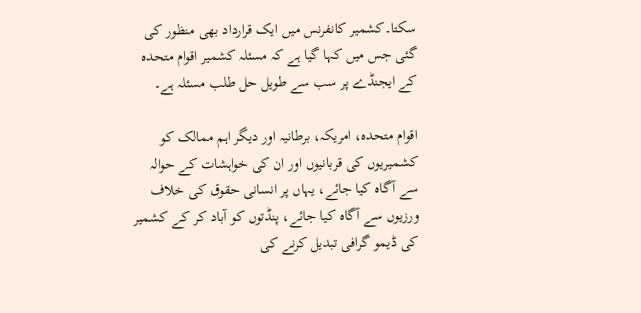سکتا۔کشمیر کانفرنس میں ایک قرارداد بھی منظور کی گئی جس میں کہا گیا ہے کہ مسئلہ کشمیر اقوام متحدہ کے ایجنڈے پر سب سے طویل حل طلب مسئلہ ہے۔

اقوام متحدہ، امریکہ، برطانیہ اور دیگر اہم ممالک کو کشمیریوں کی قربانیوں اور ان کی خواہشات کے حوالہ سے آگاہ کیا جائے، یہاں پر انسانی حقوق کی خلاف ورزیوں سے آگاہ کیا جائے، پنڈتوں کو آباد کر کے کشمیر کی ڈیمو گرافی تبدیل کرنے کی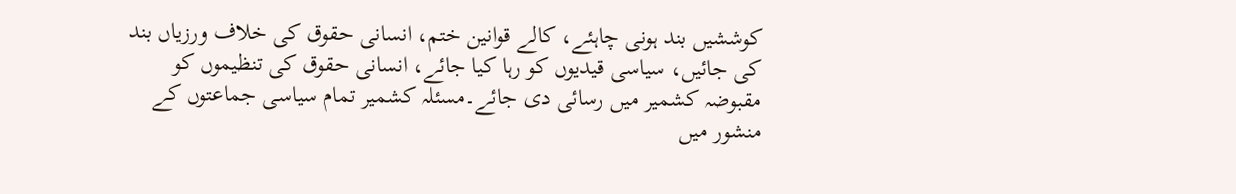کوششیں بند ہونی چاہئے، کالے قوانین ختم، انسانی حقوق کی خلاف ورزیاں بند کی جائیں، سیاسی قیدیوں کو رہا کیا جائے، انسانی حقوق کی تنظیموں کو مقبوضہ کشمیر میں رسائی دی جائے۔مسئلہ کشمیر تمام سیاسی جماعتوں کے منشور میں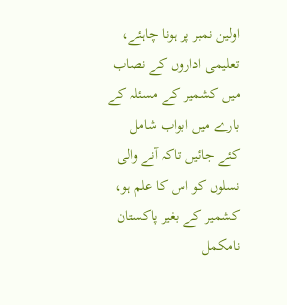اولین نمبر پر ہونا چاہئے، تعلیمی اداروں کے نصاب میں کشمیر کے مسئلہ کے بارے میں ابواب شامل کئے جائیں تاکہ آنے والی نسلوں کو اس کا علم ہو، کشمیر کے بغیر پاکستان نامکمل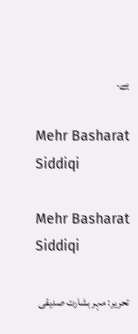ہے۔

Mehr Basharat Siddiqi

Mehr Basharat Siddiqi

تحریر: مہر بشارت صدیقی